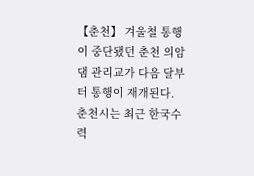【춘천】 겨울철 통행이 중단됐던 춘천 의암댐 관리교가 다음 달부터 통행이 재개된다.
춘천시는 최근 한국수력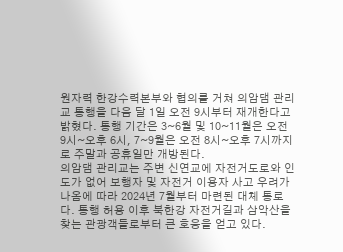원자력 한강수력본부와 협의를 거쳐 의암댐 관리교 통행을 다음 달 1일 오전 9시부터 재개한다고 밝혔다. 통행 기간은 3~6월 및 10~11월은 오전 9시~오후 6시, 7~9월은 오전 8시~오후 7시까지로 주말과 공휴일만 개방된다.
의암댐 관리교는 주변 신연교에 자전거도로와 인도가 없어 보행자 및 자전거 이용자 사고 우려가 나옴에 따라 2024년 7월부터 마련된 대체 통로다. 통행 허용 이후 북한강 자전거길과 삼악산을 찾는 관광객들로부터 큰 호응을 얻고 있다.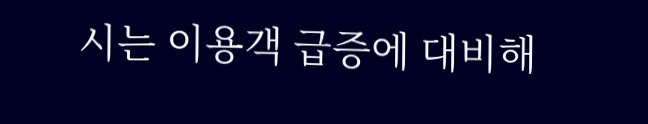시는 이용객 급증에 대비해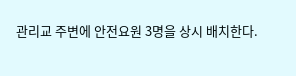관리교 주변에 안전요원 3명을 상시 배치한다.